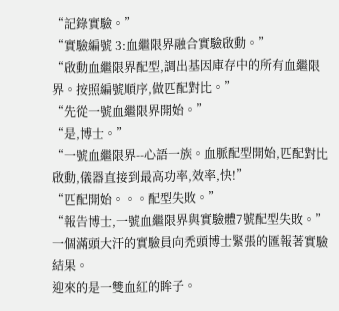“記錄實驗。”
“實驗編號 3:血繼限界融合實驗啟動。”
“啟動血繼限界配型,調出基因庫存中的所有血繼限界。按照編號順序,做匹配對比。”
“先從一號血繼限界開始。”
“是,博士。”
“一號血繼限界--心語一族。血脈配型開始,匹配對比啟動,儀器直接到最高功率,效率,快!”
“匹配開始。。。配型失敗。”
“報告博士,一號血繼限界與實驗體7號配型失敗。”
一個滿頭大汗的實驗員向禿頭博士緊張的匯報著實驗結果。
迎來的是一雙血紅的眸子。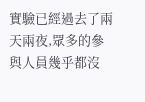實驗已經過去了兩天兩夜,眾多的參與人員幾乎都沒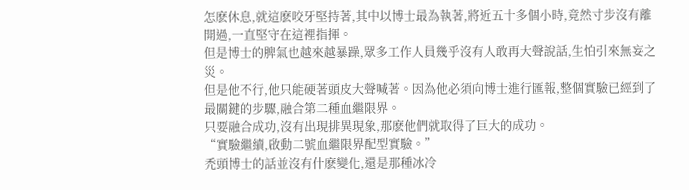怎麽休息,就這麽咬牙堅持著,其中以博士最為執著,將近五十多個小時,竟然寸步沒有離開過,一直堅守在這裡指揮。
但是博士的脾氣也越來越暴躁,眾多工作人員幾乎沒有人敢再大聲說話,生怕引來無妄之災。
但是他不行,他只能硬著頭皮大聲喊著。因為他必須向博士進行匯報,整個實驗已經到了最關鍵的步驟,融合第二種血繼限界。
只要融合成功,沒有出現排異現象,那麽他們就取得了巨大的成功。
“實驗繼續,啟動二號血繼限界配型實驗。”
禿頭博士的話並沒有什麽變化,還是那種冰冷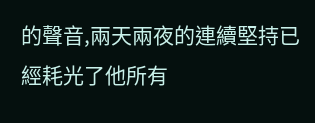的聲音,兩天兩夜的連續堅持已經耗光了他所有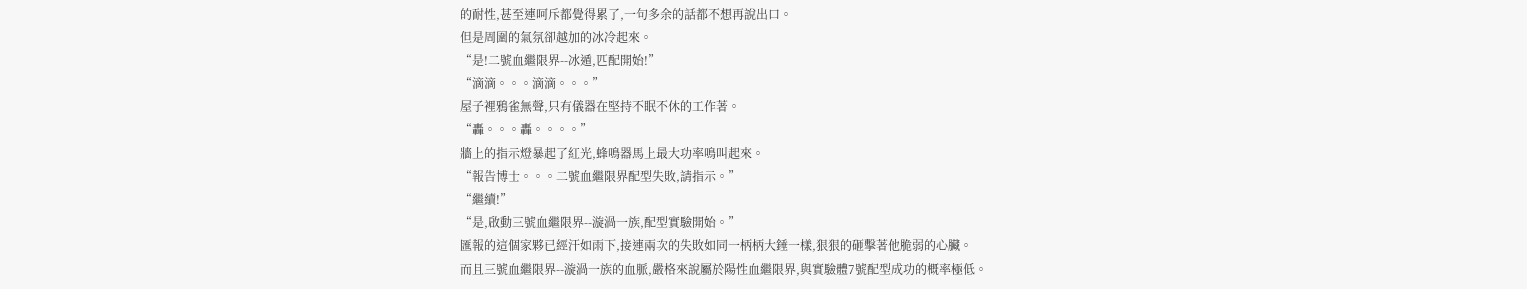的耐性,甚至連呵斥都覺得累了,一句多余的話都不想再說出口。
但是周圍的氣氛卻越加的冰冷起來。
“是!二號血繼限界--冰遁,匹配開始!”
“滴滴。。。滴滴。。。”
屋子裡鴉雀無聲,只有儀器在堅持不眠不休的工作著。
“轟。。。轟。。。。”
牆上的指示燈暴起了紅光,蜂鳴器馬上最大功率鳴叫起來。
“報告博士。。。二號血繼限界配型失敗,請指示。”
“繼續!”
“是,啟動三號血繼限界--漩渦一族,配型實驗開始。”
匯報的這個家夥已經汗如雨下,接連兩次的失敗如同一柄柄大錘一樣,狠狠的砸擊著他脆弱的心臟。
而且三號血繼限界--漩渦一族的血脈,嚴格來說屬於陽性血繼限界,與實驗體7號配型成功的概率極低。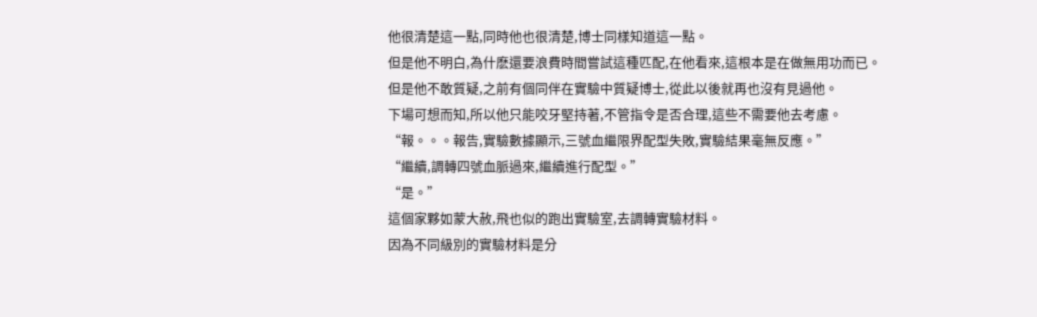他很清楚這一點,同時他也很清楚,博士同樣知道這一點。
但是他不明白,為什麽還要浪費時間嘗試這種匹配,在他看來,這根本是在做無用功而已。
但是他不敢質疑,之前有個同伴在實驗中質疑博士,從此以後就再也沒有見過他。
下場可想而知,所以他只能咬牙堅持著,不管指令是否合理,這些不需要他去考慮。
“報。。。報告,實驗數據顯示,三號血繼限界配型失敗,實驗結果毫無反應。”
“繼續,調轉四號血脈過來,繼續進行配型。”
“是。”
這個家夥如蒙大赦,飛也似的跑出實驗室,去調轉實驗材料。
因為不同級別的實驗材料是分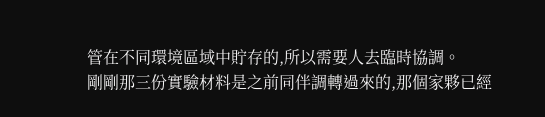管在不同環境區域中貯存的,所以需要人去臨時協調。
剛剛那三份實驗材料是之前同伴調轉過來的,那個家夥已經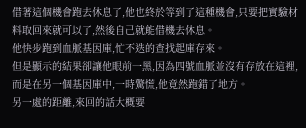借著這個機會跑去休息了,他也終於等到了這種機會,只要把實驗材料取回來就可以了,然後自己就能借機去休息。
他快步跑到血脈基因庫,忙不迭的查找起庫存來。
但是顯示的結果卻讓他眼前一黑,因為四號血脈並沒有存放在這裡,而是在另一個基因庫中,一時驚慌,他竟然跑錯了地方。
另一處的距離,來回的話大概要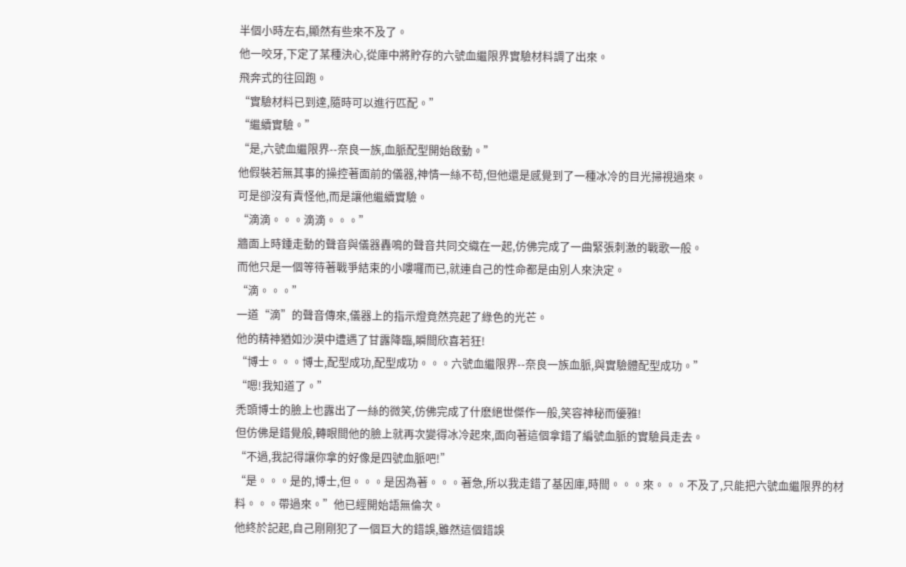半個小時左右,顯然有些來不及了。
他一咬牙,下定了某種決心,從庫中將貯存的六號血繼限界實驗材料調了出來。
飛奔式的往回跑。
“實驗材料已到達,隨時可以進行匹配。”
“繼續實驗。”
“是,六號血繼限界--奈良一族,血脈配型開始啟動。”
他假裝若無其事的操控著面前的儀器,神情一絲不苟,但他還是感覺到了一種冰冷的目光掃視過來。
可是卻沒有責怪他,而是讓他繼續實驗。
“滴滴。。。滴滴。。。”
牆面上時鍾走動的聲音與儀器轟鳴的聲音共同交織在一起,仿佛完成了一曲緊張刺激的戰歌一般。
而他只是一個等待著戰爭結束的小嘍囉而已,就連自己的性命都是由別人來決定。
“滴。。。”
一道“滴”的聲音傳來,儀器上的指示燈竟然亮起了綠色的光芒。
他的精神猶如沙漠中遭遇了甘露降臨,瞬間欣喜若狂!
“博士。。。博士,配型成功,配型成功。。。六號血繼限界--奈良一族血脈,與實驗體配型成功。”
“嗯!我知道了。”
禿頭博士的臉上也露出了一絲的微笑,仿佛完成了什麽絕世傑作一般,笑容神秘而優雅!
但仿佛是錯覺般,轉眼間他的臉上就再次變得冰冷起來,面向著這個拿錯了編號血脈的實驗員走去。
“不過,我記得讓你拿的好像是四號血脈吧!”
“是。。。是的,博士,但。。。是因為著。。。著急,所以我走錯了基因庫,時間。。。來。。。不及了,只能把六號血繼限界的材料。。。帶過來。”他已經開始語無倫次。
他終於記起,自己剛剛犯了一個巨大的錯誤,雖然這個錯誤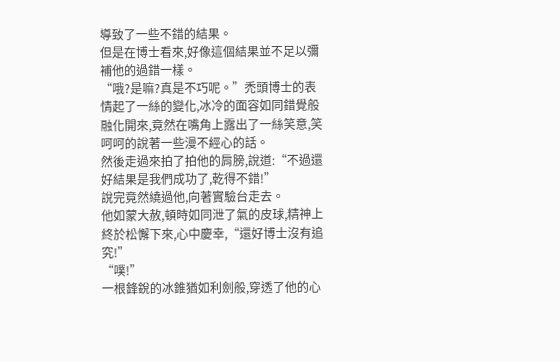導致了一些不錯的結果。
但是在博士看來,好像這個結果並不足以彌補他的過錯一樣。
“哦?是嘛?真是不巧呢。”禿頭博士的表情起了一絲的變化,冰冷的面容如同錯覺般融化開來,竟然在嘴角上露出了一絲笑意,笑呵呵的說著一些漫不經心的話。
然後走過來拍了拍他的肩膀,說道:“不過還好結果是我們成功了,乾得不錯!”
說完竟然繞過他,向著實驗台走去。
他如蒙大赦,頓時如同泄了氣的皮球,精神上終於松懈下來,心中慶幸,“還好博士沒有追究!”
“噗!”
一根鋒銳的冰錐猶如利劍般,穿透了他的心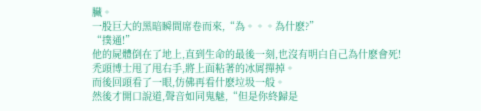臟。
一股巨大的黑暗瞬間席卷而來,“為。。。為什麽?”
“撲通!”
他的屍體倒在了地上,直到生命的最後一刻,也沒有明白自己為什麽會死!
禿頭博士甩了甩右手,將上面粘著的冰屑撣掉。
而後回頭看了一眼,仿佛再看什麽垃圾一般。
然後才開口說道,聲音如同鬼魅,“但是你終歸是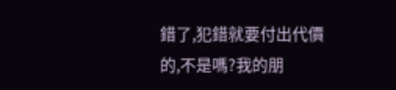錯了,犯錯就要付出代價的,不是嗎?我的朋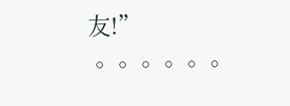友!”
。。。。。。